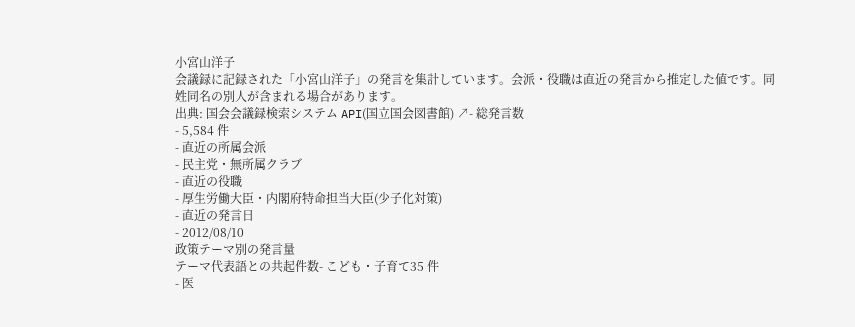小宮山洋子
会議録に記録された「小宮山洋子」の発言を集計しています。会派・役職は直近の発言から推定した値です。同姓同名の別人が含まれる場合があります。
出典: 国会会議録検索システム API(国立国会図書館) ↗- 総発言数
- 5,584 件
- 直近の所属会派
- 民主党・無所属クラブ
- 直近の役職
- 厚生労働大臣・内閣府特命担当大臣(少子化対策)
- 直近の発言日
- 2012/08/10
政策テーマ別の発言量
テーマ代表語との共起件数- こども・子育て35 件
- 医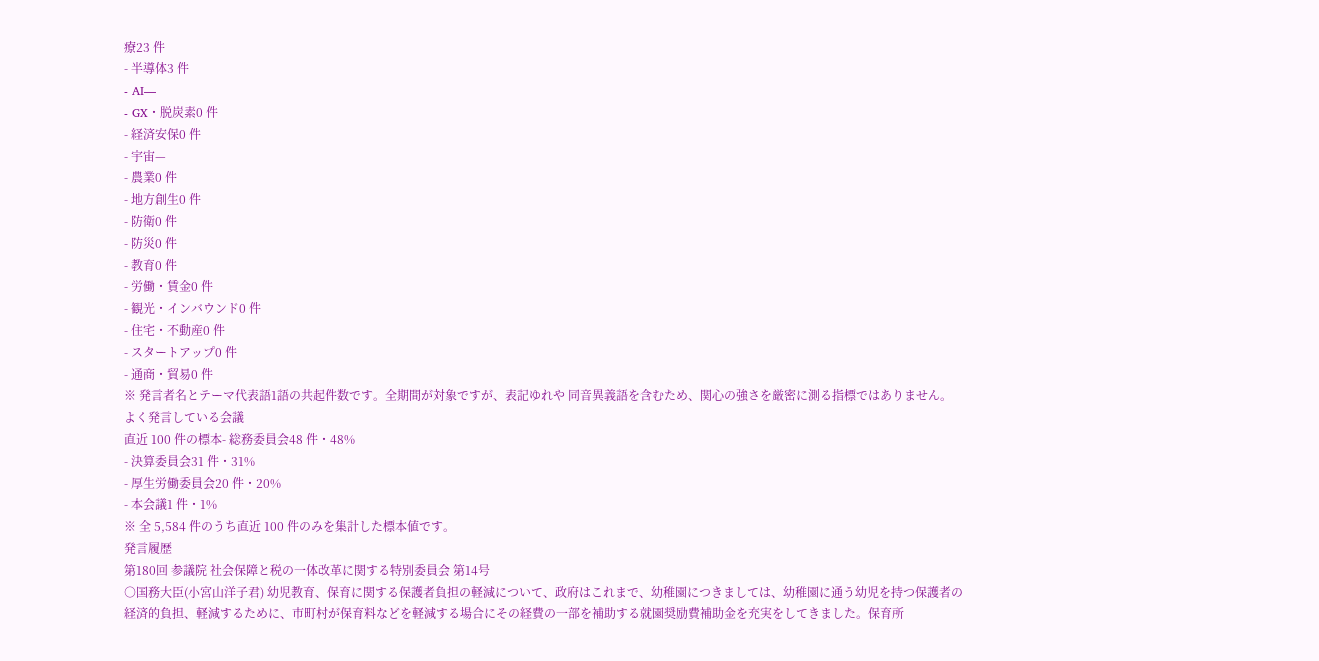療23 件
- 半導体3 件
- AI—
- GX・脱炭素0 件
- 経済安保0 件
- 宇宙—
- 農業0 件
- 地方創生0 件
- 防衛0 件
- 防災0 件
- 教育0 件
- 労働・賃金0 件
- 観光・インバウンド0 件
- 住宅・不動産0 件
- スタートアップ0 件
- 通商・貿易0 件
※ 発言者名とテーマ代表語1語の共起件数です。全期間が対象ですが、表記ゆれや 同音異義語を含むため、関心の強さを厳密に測る指標ではありません。
よく発言している会議
直近 100 件の標本- 総務委員会48 件・48%
- 決算委員会31 件・31%
- 厚生労働委員会20 件・20%
- 本会議1 件・1%
※ 全 5,584 件のうち直近 100 件のみを集計した標本値です。
発言履歴
第180回 参議院 社会保障と税の一体改革に関する特別委員会 第14号
○国務大臣(小宮山洋子君) 幼児教育、保育に関する保護者負担の軽減について、政府はこれまで、幼稚園につきましては、幼稚園に通う幼児を持つ保護者の経済的負担、軽減するために、市町村が保育料などを軽減する場合にその経費の一部を補助する就園奨励費補助金を充実をしてきました。保育所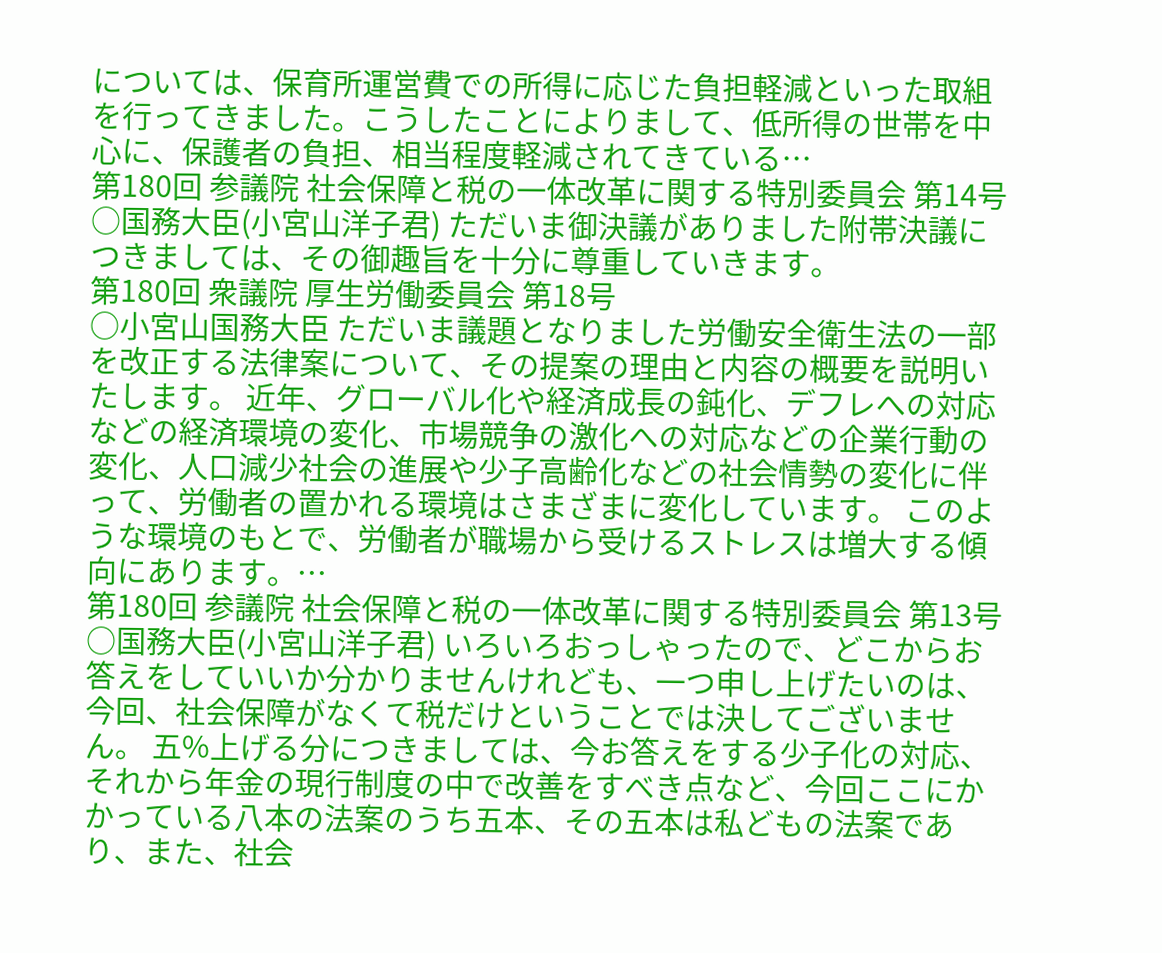については、保育所運営費での所得に応じた負担軽減といった取組を行ってきました。こうしたことによりまして、低所得の世帯を中心に、保護者の負担、相当程度軽減されてきている…
第180回 参議院 社会保障と税の一体改革に関する特別委員会 第14号
○国務大臣(小宮山洋子君) ただいま御決議がありました附帯決議につきましては、その御趣旨を十分に尊重していきます。
第180回 衆議院 厚生労働委員会 第18号
○小宮山国務大臣 ただいま議題となりました労働安全衛生法の一部を改正する法律案について、その提案の理由と内容の概要を説明いたします。 近年、グローバル化や経済成長の鈍化、デフレへの対応などの経済環境の変化、市場競争の激化への対応などの企業行動の変化、人口減少社会の進展や少子高齢化などの社会情勢の変化に伴って、労働者の置かれる環境はさまざまに変化しています。 このような環境のもとで、労働者が職場から受けるストレスは増大する傾向にあります。…
第180回 参議院 社会保障と税の一体改革に関する特別委員会 第13号
○国務大臣(小宮山洋子君) いろいろおっしゃったので、どこからお答えをしていいか分かりませんけれども、一つ申し上げたいのは、今回、社会保障がなくて税だけということでは決してございません。 五%上げる分につきましては、今お答えをする少子化の対応、それから年金の現行制度の中で改善をすべき点など、今回ここにかかっている八本の法案のうち五本、その五本は私どもの法案であり、また、社会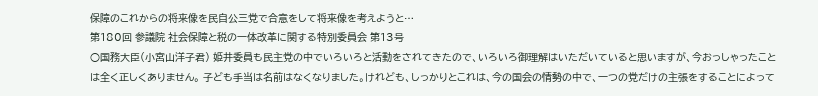保障のこれからの将来像を民自公三党で合意をして将来像を考えようと…
第180回 参議院 社会保障と税の一体改革に関する特別委員会 第13号
○国務大臣(小宮山洋子君) 姫井委員も民主党の中でいろいろと活動をされてきたので、いろいろ御理解はいただいていると思いますが、今おっしゃったことは全く正しくありません。 子ども手当は名前はなくなりました。けれども、しっかりとこれは、今の国会の情勢の中で、一つの党だけの主張をすることによって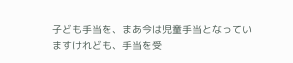子ども手当を、まあ今は児童手当となっていますけれども、手当を受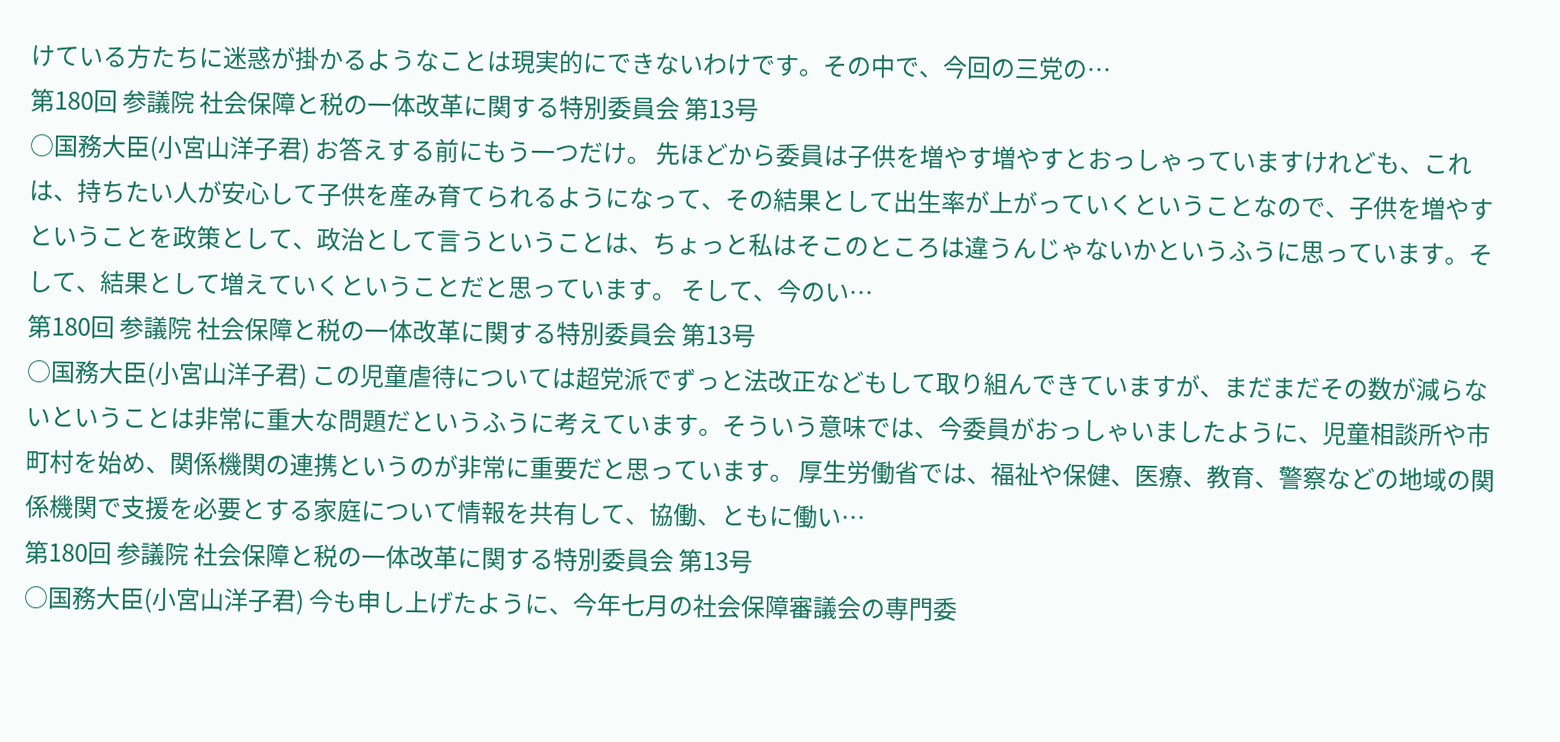けている方たちに迷惑が掛かるようなことは現実的にできないわけです。その中で、今回の三党の…
第180回 参議院 社会保障と税の一体改革に関する特別委員会 第13号
○国務大臣(小宮山洋子君) お答えする前にもう一つだけ。 先ほどから委員は子供を増やす増やすとおっしゃっていますけれども、これは、持ちたい人が安心して子供を産み育てられるようになって、その結果として出生率が上がっていくということなので、子供を増やすということを政策として、政治として言うということは、ちょっと私はそこのところは違うんじゃないかというふうに思っています。そして、結果として増えていくということだと思っています。 そして、今のい…
第180回 参議院 社会保障と税の一体改革に関する特別委員会 第13号
○国務大臣(小宮山洋子君) この児童虐待については超党派でずっと法改正などもして取り組んできていますが、まだまだその数が減らないということは非常に重大な問題だというふうに考えています。そういう意味では、今委員がおっしゃいましたように、児童相談所や市町村を始め、関係機関の連携というのが非常に重要だと思っています。 厚生労働省では、福祉や保健、医療、教育、警察などの地域の関係機関で支援を必要とする家庭について情報を共有して、協働、ともに働い…
第180回 参議院 社会保障と税の一体改革に関する特別委員会 第13号
○国務大臣(小宮山洋子君) 今も申し上げたように、今年七月の社会保障審議会の専門委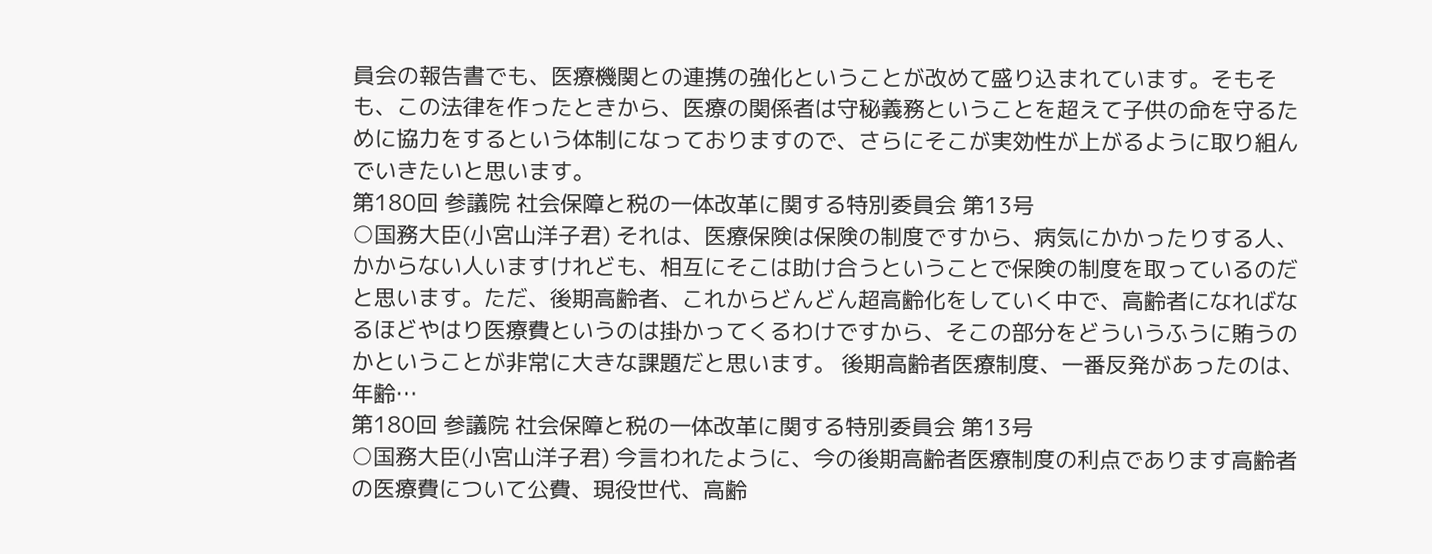員会の報告書でも、医療機関との連携の強化ということが改めて盛り込まれています。そもそも、この法律を作ったときから、医療の関係者は守秘義務ということを超えて子供の命を守るために協力をするという体制になっておりますので、さらにそこが実効性が上がるように取り組んでいきたいと思います。
第180回 参議院 社会保障と税の一体改革に関する特別委員会 第13号
○国務大臣(小宮山洋子君) それは、医療保険は保険の制度ですから、病気にかかったりする人、かからない人いますけれども、相互にそこは助け合うということで保険の制度を取っているのだと思います。ただ、後期高齢者、これからどんどん超高齢化をしていく中で、高齢者になればなるほどやはり医療費というのは掛かってくるわけですから、そこの部分をどういうふうに賄うのかということが非常に大きな課題だと思います。 後期高齢者医療制度、一番反発があったのは、年齢…
第180回 参議院 社会保障と税の一体改革に関する特別委員会 第13号
○国務大臣(小宮山洋子君) 今言われたように、今の後期高齢者医療制度の利点であります高齢者の医療費について公費、現役世代、高齢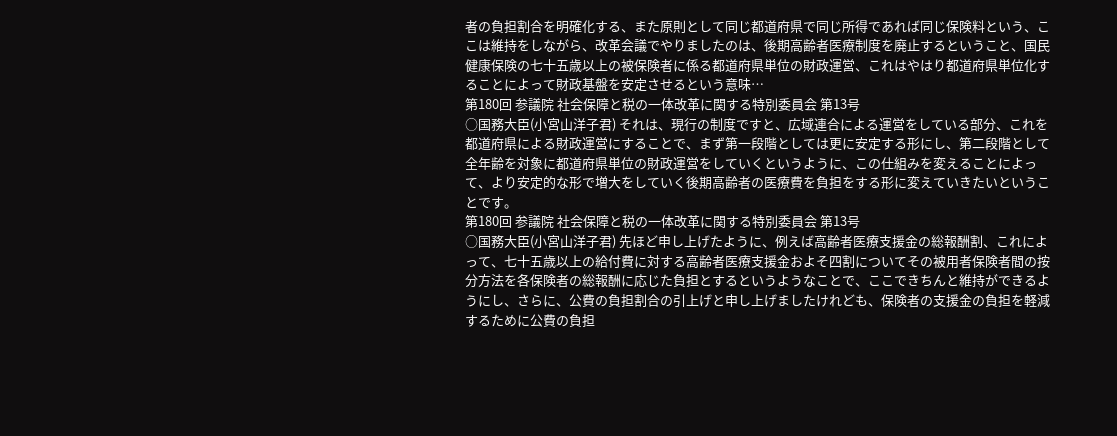者の負担割合を明確化する、また原則として同じ都道府県で同じ所得であれば同じ保険料という、ここは維持をしながら、改革会議でやりましたのは、後期高齢者医療制度を廃止するということ、国民健康保険の七十五歳以上の被保険者に係る都道府県単位の財政運営、これはやはり都道府県単位化することによって財政基盤を安定させるという意味…
第180回 参議院 社会保障と税の一体改革に関する特別委員会 第13号
○国務大臣(小宮山洋子君) それは、現行の制度ですと、広域連合による運営をしている部分、これを都道府県による財政運営にすることで、まず第一段階としては更に安定する形にし、第二段階として全年齢を対象に都道府県単位の財政運営をしていくというように、この仕組みを変えることによって、より安定的な形で増大をしていく後期高齢者の医療費を負担をする形に変えていきたいということです。
第180回 参議院 社会保障と税の一体改革に関する特別委員会 第13号
○国務大臣(小宮山洋子君) 先ほど申し上げたように、例えば高齢者医療支援金の総報酬割、これによって、七十五歳以上の給付費に対する高齢者医療支援金およそ四割についてその被用者保険者間の按分方法を各保険者の総報酬に応じた負担とするというようなことで、ここできちんと維持ができるようにし、さらに、公費の負担割合の引上げと申し上げましたけれども、保険者の支援金の負担を軽減するために公費の負担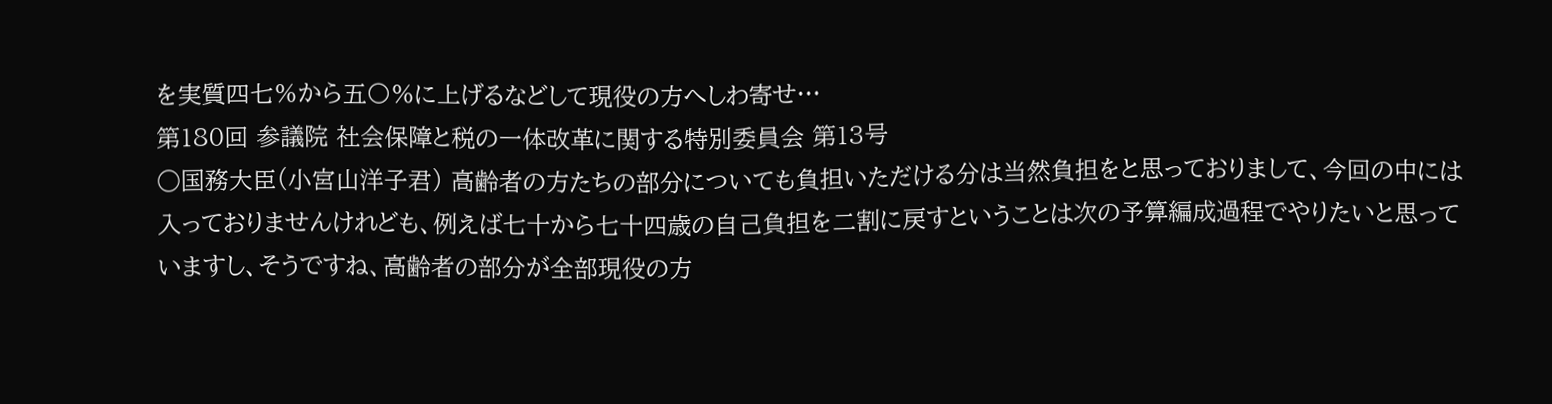を実質四七%から五〇%に上げるなどして現役の方へしわ寄せ…
第180回 参議院 社会保障と税の一体改革に関する特別委員会 第13号
○国務大臣(小宮山洋子君) 高齢者の方たちの部分についても負担いただける分は当然負担をと思っておりまして、今回の中には入っておりませんけれども、例えば七十から七十四歳の自己負担を二割に戻すということは次の予算編成過程でやりたいと思っていますし、そうですね、高齢者の部分が全部現役の方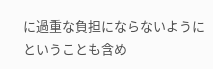に過重な負担にならないようにということも含め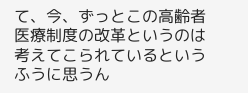て、今、ずっとこの高齢者医療制度の改革というのは考えてこられているというふうに思うん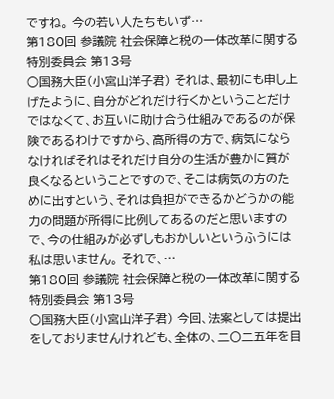ですね。 今の若い人たちもいず…
第180回 参議院 社会保障と税の一体改革に関する特別委員会 第13号
○国務大臣(小宮山洋子君) それは、最初にも申し上げたように、自分がどれだけ行くかということだけではなくて、お互いに助け合う仕組みであるのが保険であるわけですから、高所得の方で、病気にならなければそれはそれだけ自分の生活が豊かに質が良くなるということですので、そこは病気の方のために出すという、それは負担ができるかどうかの能力の問題が所得に比例してあるのだと思いますので、今の仕組みが必ずしもおかしいというふうには私は思いません。 それで、…
第180回 参議院 社会保障と税の一体改革に関する特別委員会 第13号
○国務大臣(小宮山洋子君) 今回、法案としては提出をしておりませんけれども、全体の、二〇二五年を目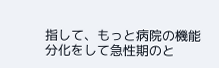指して、もっと病院の機能分化をして急性期のと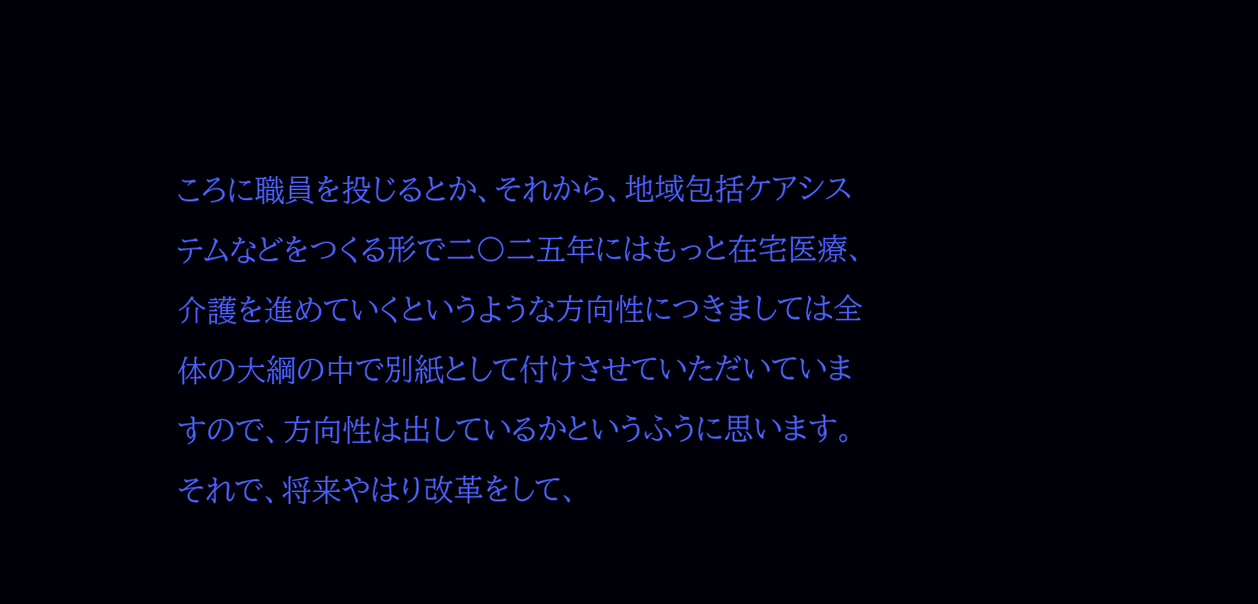ころに職員を投じるとか、それから、地域包括ケアシステムなどをつくる形で二〇二五年にはもっと在宅医療、介護を進めていくというような方向性につきましては全体の大綱の中で別紙として付けさせていただいていますので、方向性は出しているかというふうに思います。 それで、将来やはり改革をして、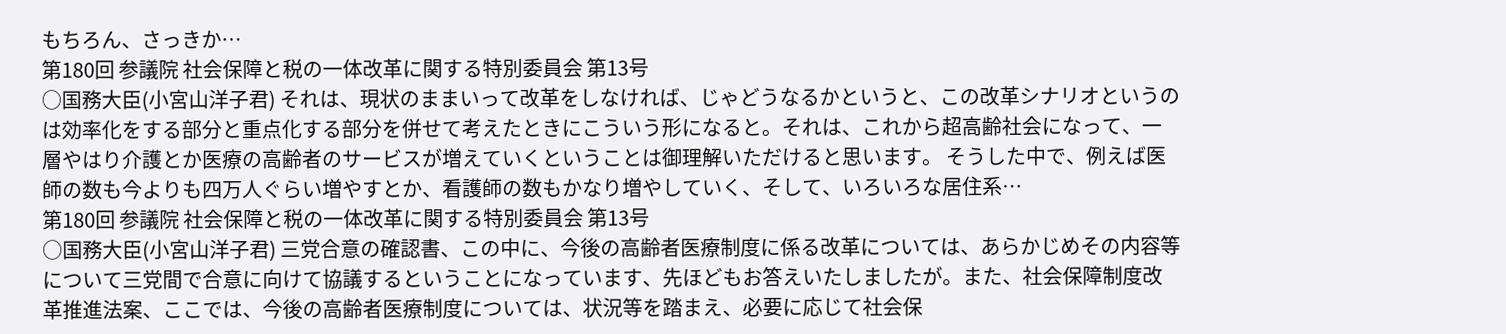もちろん、さっきか…
第180回 参議院 社会保障と税の一体改革に関する特別委員会 第13号
○国務大臣(小宮山洋子君) それは、現状のままいって改革をしなければ、じゃどうなるかというと、この改革シナリオというのは効率化をする部分と重点化する部分を併せて考えたときにこういう形になると。それは、これから超高齢社会になって、一層やはり介護とか医療の高齢者のサービスが増えていくということは御理解いただけると思います。 そうした中で、例えば医師の数も今よりも四万人ぐらい増やすとか、看護師の数もかなり増やしていく、そして、いろいろな居住系…
第180回 参議院 社会保障と税の一体改革に関する特別委員会 第13号
○国務大臣(小宮山洋子君) 三党合意の確認書、この中に、今後の高齢者医療制度に係る改革については、あらかじめその内容等について三党間で合意に向けて協議するということになっています、先ほどもお答えいたしましたが。また、社会保障制度改革推進法案、ここでは、今後の高齢者医療制度については、状況等を踏まえ、必要に応じて社会保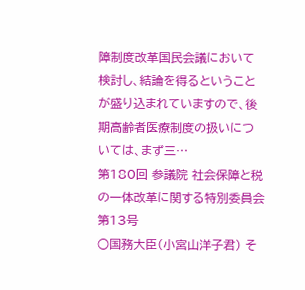障制度改革国民会議において検討し、結論を得るということが盛り込まれていますので、後期高齢者医療制度の扱いについては、まず三…
第180回 参議院 社会保障と税の一体改革に関する特別委員会 第13号
○国務大臣(小宮山洋子君) そ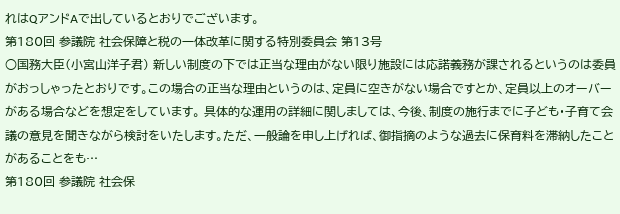れはQアンドAで出しているとおりでございます。
第180回 参議院 社会保障と税の一体改革に関する特別委員会 第13号
○国務大臣(小宮山洋子君) 新しい制度の下では正当な理由がない限り施設には応諾義務が課されるというのは委員がおっしゃったとおりです。この場合の正当な理由というのは、定員に空きがない場合ですとか、定員以上のオーバーがある場合などを想定をしています。 具体的な運用の詳細に関しましては、今後、制度の施行までに子ども・子育て会議の意見を聞きながら検討をいたします。ただ、一般論を申し上げれば、御指摘のような過去に保育料を滞納したことがあることをも…
第180回 参議院 社会保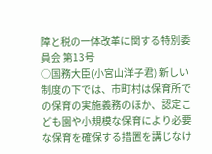障と税の一体改革に関する特別委員会 第13号
○国務大臣(小宮山洋子君) 新しい制度の下では、市町村は保育所での保育の実施義務のほか、認定こども園や小規模な保育により必要な保育を確保する措置を講じなけ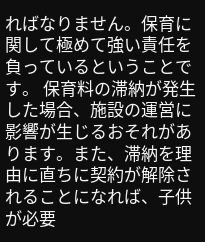ればなりません。保育に関して極めて強い責任を負っているということです。 保育料の滞納が発生した場合、施設の運営に影響が生じるおそれがあります。また、滞納を理由に直ちに契約が解除されることになれば、子供が必要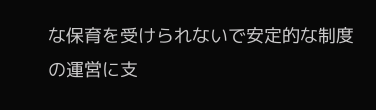な保育を受けられないで安定的な制度の運営に支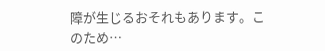障が生じるおそれもあります。このため…